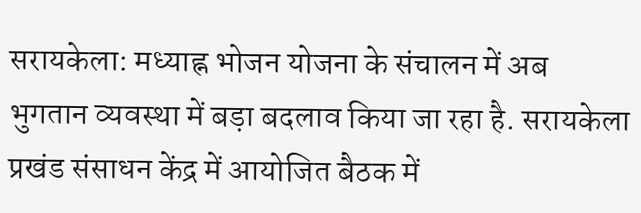सरायकेला: मध्याह्न भोजन योजना के संचालन में अब भुगतान व्यवस्था में बड़ा बदलाव किया जा रहा है. सरायकेला प्रखंड संसाधन केंद्र में आयोजित बैठक में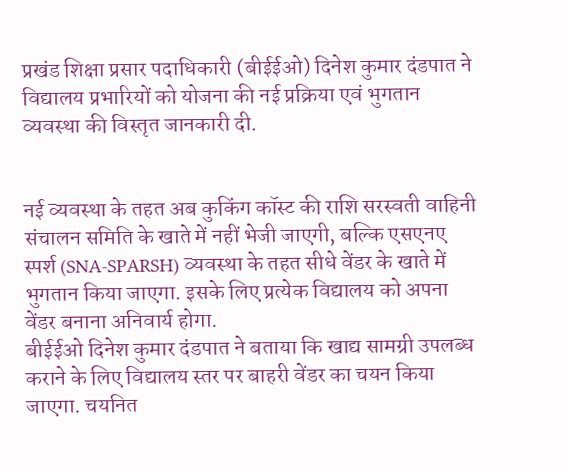प्रखंड शिक्षा प्रसार पदाधिकारी (बीईईओ) दिनेश कुमार दंडपात ने विद्यालय प्रभारियों को योजना की नई प्रक्रिया एवं भुगतान व्यवस्था की विस्तृत जानकारी दी.


नई व्यवस्था के तहत अब कुकिंग कॉस्ट की राशि सरस्वती वाहिनी संचालन समिति के खाते में नहीं भेजी जाएगी, बल्कि एसएनए स्पर्श (SNA-SPARSH) व्यवस्था के तहत सीधे वेंडर के खाते में भुगतान किया जाएगा. इसके लिए प्रत्येक विद्यालय को अपना वेंडर बनाना अनिवार्य होगा.
बीईईओ दिनेश कुमार दंडपात ने बताया कि खाद्य सामग्री उपलब्ध कराने के लिए विद्यालय स्तर पर बाहरी वेंडर का चयन किया जाएगा. चयनित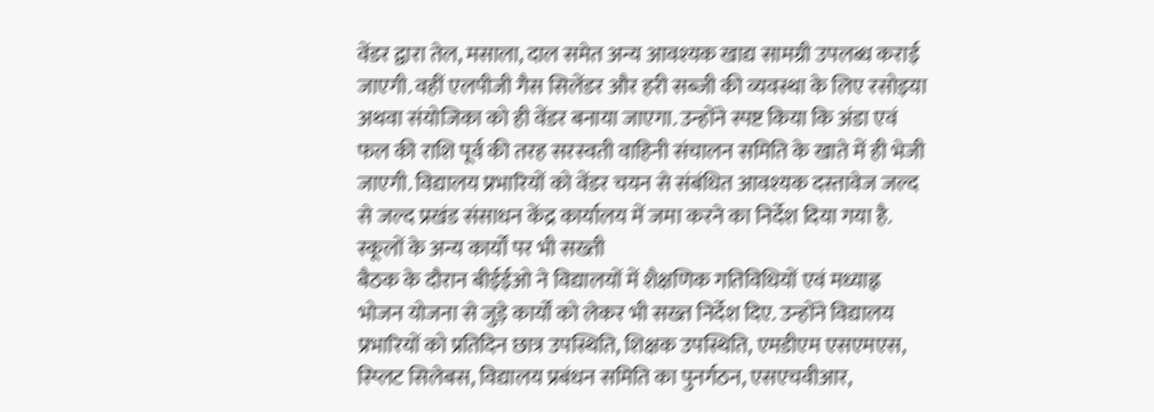वेंडर द्वारा तेल, मसाला, दाल समेत अन्य आवश्यक खाद्य सामग्री उपलब्ध कराई जाएगी. वहीं एलपीजी गैस सिलेंडर और हरी सब्जी की व्यवस्था के लिए रसोइया अथवा संयोजिका को ही वेंडर बनाया जाएगा. उन्होंने स्पष्ट किया कि अंडा एवं फल की राशि पूर्व की तरह सरस्वती वाहिनी संचालन समिति के खाते में ही भेजी जाएगी. विद्यालय प्रभारियों को वेंडर चयन से संबंधित आवश्यक दस्तावेज जल्द से जल्द प्रखंड संसाधन केंद्र कार्यालय में जमा करने का निर्देश दिया गया है.
स्कूलों के अन्य कार्यों पर भी सख्ती
बैठक के दौरान बीईईओ ने विद्यालयों में शैक्षणिक गतिविधियों एवं मध्याह्न भोजन योजना से जुड़े कार्यों को लेकर भी सख्त निर्देश दिए. उन्होंने विद्यालय प्रभारियों को प्रतिदिन छात्र उपस्थिति, शिक्षक उपस्थिति, एमडीएम एसएमएस, स्प्लिट सिलेबस, विद्यालय प्रबंधन समिति का पुनर्गठन, एसएचवीआर,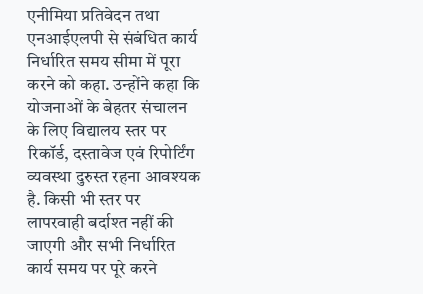एनीमिया प्रतिवेदन तथा एनआईएलपी से संबंधित कार्य निर्धारित समय सीमा में पूरा करने को कहा. उन्होंने कहा कि योजनाओं के बेहतर संचालन के लिए विद्यालय स्तर पर रिकॉर्ड, दस्तावेज एवं रिपोर्टिंग व्यवस्था दुरुस्त रहना आवश्यक है. किसी भी स्तर पर लापरवाही बर्दाश्त नहीं की जाएगी और सभी निर्धारित कार्य समय पर पूरे करने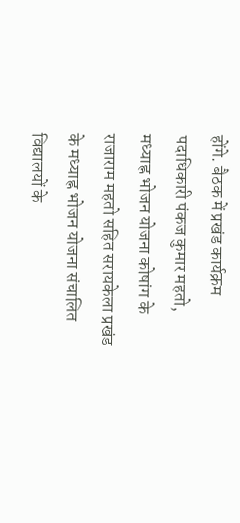होंगे. बैठक में प्रखंड कार्यक्रम पदाधिकारी पंकज कुमार महतो, मध्याह्न भोजन योजना कोषांग के राजाराम महतो सहित सरायकेला प्रखंड के मध्याह्न भोजन योजना संचालित विद्यालयों के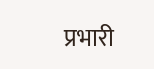प्रभारी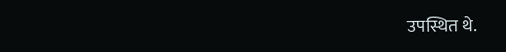उपस्थित थे.